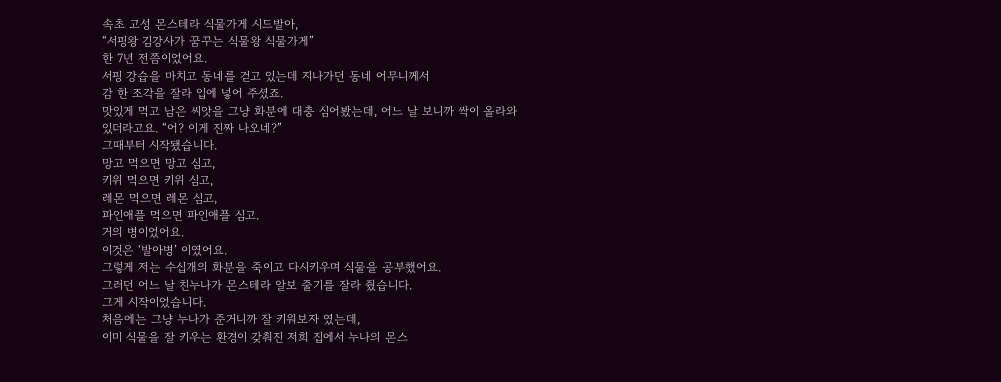속초 고성 몬스테라 식물가게 시드발아,
“서핑왕 김강사가 꿈꾸는 식물왕 식물가게”
한 7년 전쯤이었어요.
서핑 강습을 마치고 동네를 걷고 있는데 지나가던 동네 어무니께서
감 한 조각을 잘라 입에 넣어 주셨죠.
맛있게 먹고 남은 씨앗을 그냥 화분에 대충 심어봤는데, 어느 날 보니까 싹이 올라와 있더라고요. “어? 이게 진짜 나오네?”
그때부터 시작됐습니다.
망고 먹으면 망고 심고,
키위 먹으면 키위 심고,
레몬 먹으면 레몬 심고,
파인애플 먹으면 파인애플 심고.
거의 병이었어요.
이것은 ‘발아병’ 이였어요.
그렇게 저는 수십개의 화분을 죽이고 다시키우며 식물을 공부했어요.
그러던 어느 날 친누나가 몬스테라 알보 줄기를 잘라 줬습니다.
그게 시작이었습니다.
처음에는 그냥 누나가 준거니까 잘 키워보자 였는데,
이미 식물을 잘 키우는 환경이 갖춰진 저희 집에서 누나의 몬스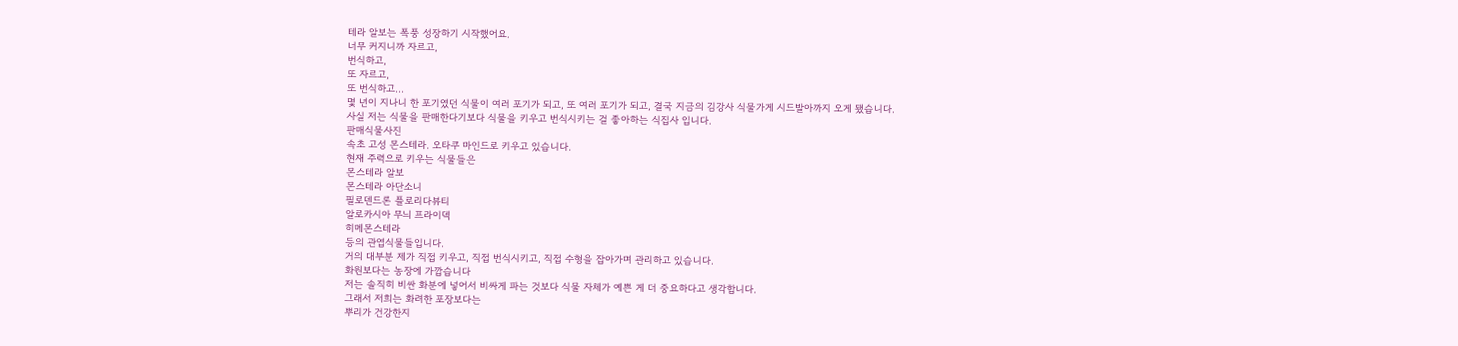테라 알보는 폭풍 성장하기 시작했어요.
너무 커지니까 자르고,
번식하고,
또 자르고,
또 번식하고…
몇 년이 지나니 한 포기였던 식물이 여러 포기가 되고, 또 여러 포기가 되고, 결국 지금의 김강사 식물가게 시드발아까지 오게 됐습니다.
사실 저는 식물을 판매한다기보다 식물을 키우고 번식시키는 걸 좋아하는 식집사 입니다.
판매식물사진
속초 고성 몬스테라. 오타쿠 마인드로 키우고 있습니다.
현재 주력으로 키우는 식물들은
몬스테라 알보
몬스테라 아단소니
필로덴드론 플로리다뷰티
알로카시아 무늬 프라이덱
히메몬스테라
등의 관엽식물들입니다.
거의 대부분 제가 직접 키우고, 직접 번식시키고, 직접 수형을 잡아가며 관리하고 있습니다.
화원보다는 농장에 가깝습니다
저는 솔직히 비싼 화분에 넣어서 비싸게 파는 것보다 식물 자체가 예쁜 게 더 중요하다고 생각합니다.
그래서 저희는 화려한 포장보다는
뿌리가 건강한지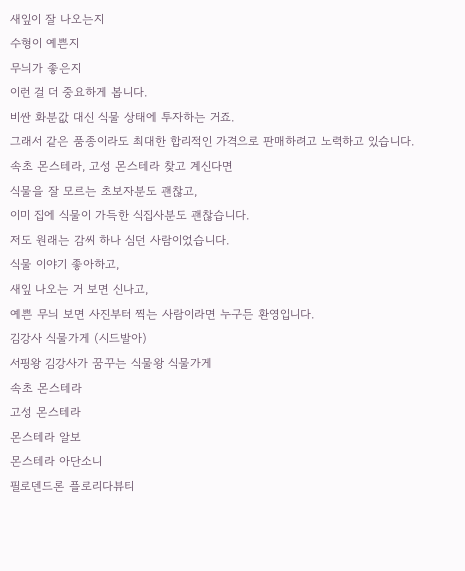새잎이 잘 나오는지
수형이 예쁜지
무늬가 좋은지
이런 걸 더 중요하게 봅니다.
비싼 화분값 대신 식물 상태에 투자하는 거죠.
그래서 같은 품종이라도 최대한 합리적인 가격으로 판매하려고 노력하고 있습니다.
속초 몬스테라, 고성 몬스테라 찾고 계신다면
식물을 잘 모르는 초보자분도 괜찮고,
이미 집에 식물이 가득한 식집사분도 괜찮습니다.
저도 원래는 감씨 하나 심던 사람이었습니다.
식물 이야기 좋아하고,
새잎 나오는 거 보면 신나고,
예쁜 무늬 보면 사진부터 찍는 사람이라면 누구든 환영입니다.
김강사 식물가게 (시드발아)
서핑왕 김강사가 꿈꾸는 식물왕 식물가게
속초 몬스테라
고성 몬스테라
몬스테라 알보
몬스테라 아단소니
필로덴드론 플로리다뷰티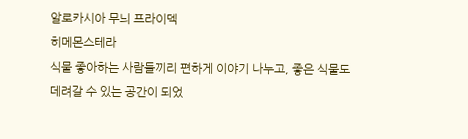알로카시아 무늬 프라이덱
히메몬스테라
식물 좋아하는 사람들끼리 편하게 이야기 나누고, 좋은 식물도 데려갈 수 있는 공간이 되었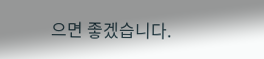으면 좋겠습니다.